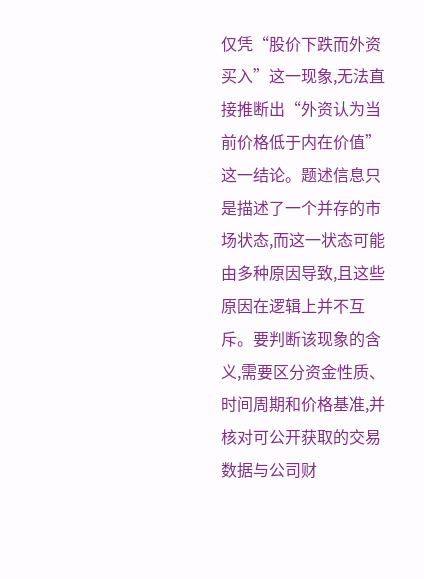仅凭“股价下跌而外资买入”这一现象,无法直接推断出“外资认为当前价格低于内在价值”这一结论。题述信息只是描述了一个并存的市场状态,而这一状态可能由多种原因导致,且这些原因在逻辑上并不互斥。要判断该现象的含义,需要区分资金性质、时间周期和价格基准,并核对可公开获取的交易数据与公司财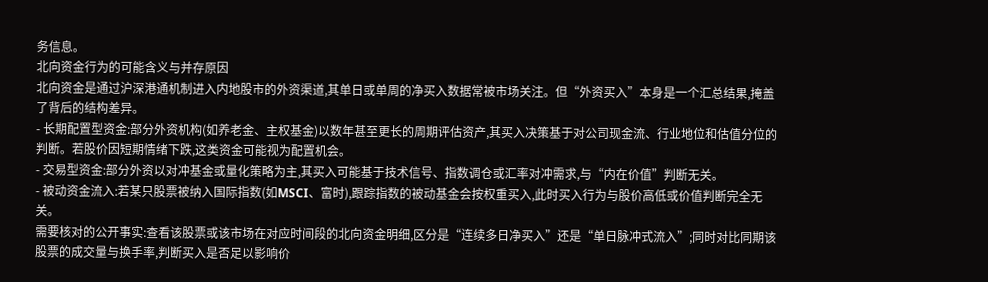务信息。
北向资金行为的可能含义与并存原因
北向资金是通过沪深港通机制进入内地股市的外资渠道,其单日或单周的净买入数据常被市场关注。但“外资买入”本身是一个汇总结果,掩盖了背后的结构差异。
- 长期配置型资金:部分外资机构(如养老金、主权基金)以数年甚至更长的周期评估资产,其买入决策基于对公司现金流、行业地位和估值分位的判断。若股价因短期情绪下跌,这类资金可能视为配置机会。
- 交易型资金:部分外资以对冲基金或量化策略为主,其买入可能基于技术信号、指数调仓或汇率对冲需求,与“内在价值”判断无关。
- 被动资金流入:若某只股票被纳入国际指数(如MSCI、富时),跟踪指数的被动基金会按权重买入,此时买入行为与股价高低或价值判断完全无关。
需要核对的公开事实:查看该股票或该市场在对应时间段的北向资金明细,区分是“连续多日净买入”还是“单日脉冲式流入”;同时对比同期该股票的成交量与换手率,判断买入是否足以影响价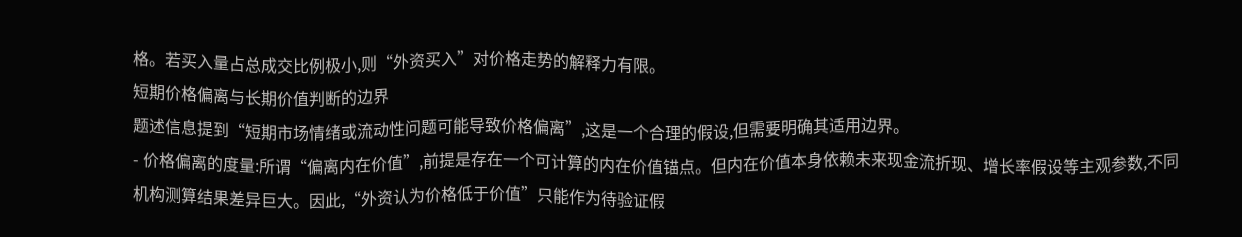格。若买入量占总成交比例极小,则“外资买入”对价格走势的解释力有限。
短期价格偏离与长期价值判断的边界
题述信息提到“短期市场情绪或流动性问题可能导致价格偏离”,这是一个合理的假设,但需要明确其适用边界。
- 价格偏离的度量:所谓“偏离内在价值”,前提是存在一个可计算的内在价值锚点。但内在价值本身依赖未来现金流折现、增长率假设等主观参数,不同机构测算结果差异巨大。因此,“外资认为价格低于价值”只能作为待验证假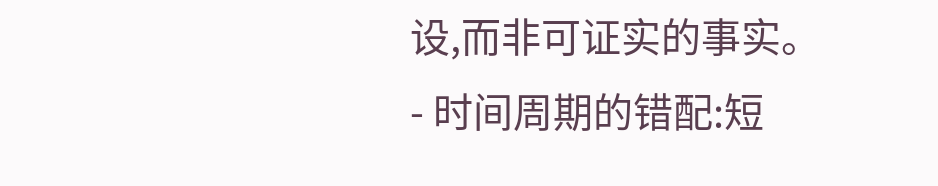设,而非可证实的事实。
- 时间周期的错配:短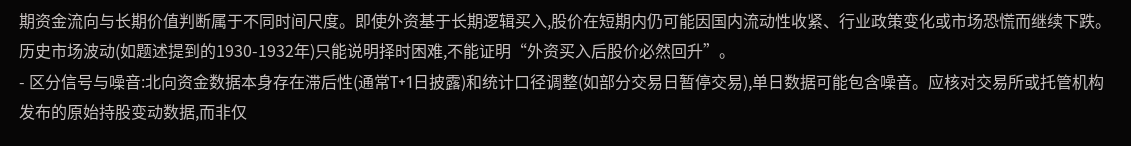期资金流向与长期价值判断属于不同时间尺度。即使外资基于长期逻辑买入,股价在短期内仍可能因国内流动性收紧、行业政策变化或市场恐慌而继续下跌。历史市场波动(如题述提到的1930-1932年)只能说明择时困难,不能证明“外资买入后股价必然回升”。
- 区分信号与噪音:北向资金数据本身存在滞后性(通常T+1日披露)和统计口径调整(如部分交易日暂停交易),单日数据可能包含噪音。应核对交易所或托管机构发布的原始持股变动数据,而非仅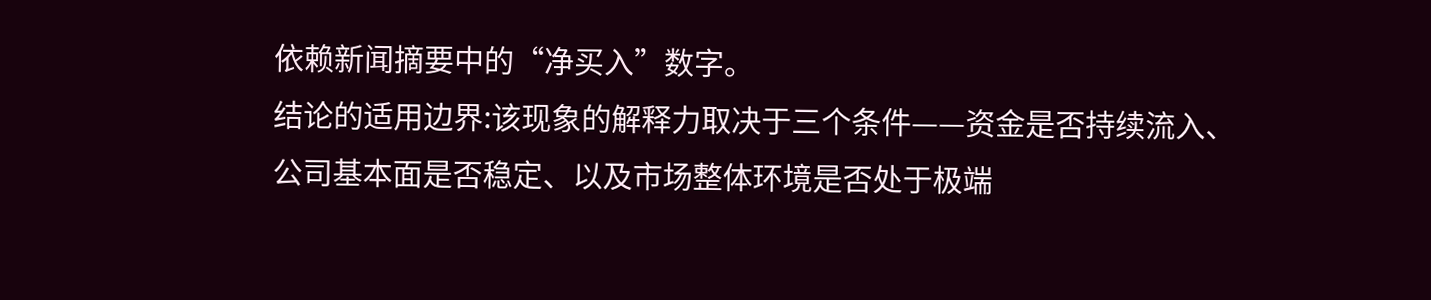依赖新闻摘要中的“净买入”数字。
结论的适用边界:该现象的解释力取决于三个条件——资金是否持续流入、公司基本面是否稳定、以及市场整体环境是否处于极端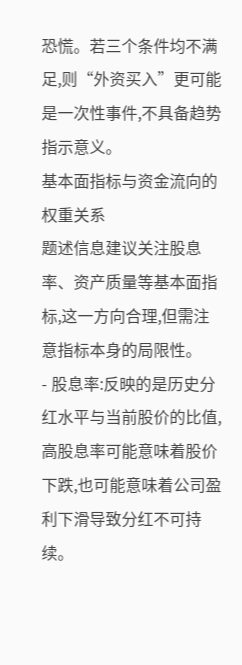恐慌。若三个条件均不满足,则“外资买入”更可能是一次性事件,不具备趋势指示意义。
基本面指标与资金流向的权重关系
题述信息建议关注股息率、资产质量等基本面指标,这一方向合理,但需注意指标本身的局限性。
- 股息率:反映的是历史分红水平与当前股价的比值,高股息率可能意味着股价下跌,也可能意味着公司盈利下滑导致分红不可持续。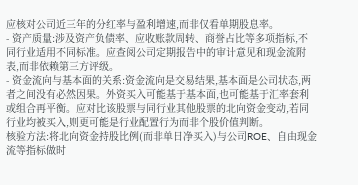应核对公司近三年的分红率与盈利增速,而非仅看单期股息率。
- 资产质量:涉及资产负债率、应收账款周转、商誉占比等多项指标,不同行业适用不同标准。应查阅公司定期报告中的审计意见和现金流附表,而非依赖第三方评级。
- 资金流向与基本面的关系:资金流向是交易结果,基本面是公司状态,两者之间没有必然因果。外资买入可能基于基本面,也可能基于汇率套利或组合再平衡。应对比该股票与同行业其他股票的北向资金变动,若同行业均被买入,则更可能是行业配置行为而非个股价值判断。
核验方法:将北向资金持股比例(而非单日净买入)与公司ROE、自由现金流等指标做时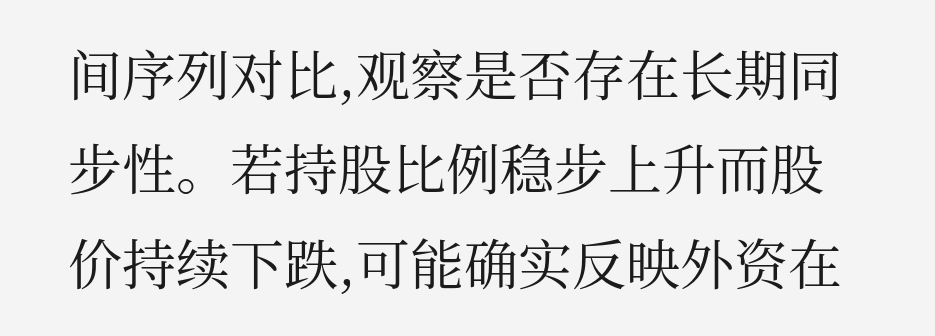间序列对比,观察是否存在长期同步性。若持股比例稳步上升而股价持续下跌,可能确实反映外资在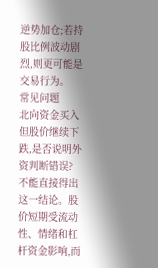逆势加仓;若持股比例波动剧烈,则更可能是交易行为。
常见问题
北向资金买入但股价继续下跌,是否说明外资判断错误?
不能直接得出这一结论。股价短期受流动性、情绪和杠杆资金影响,而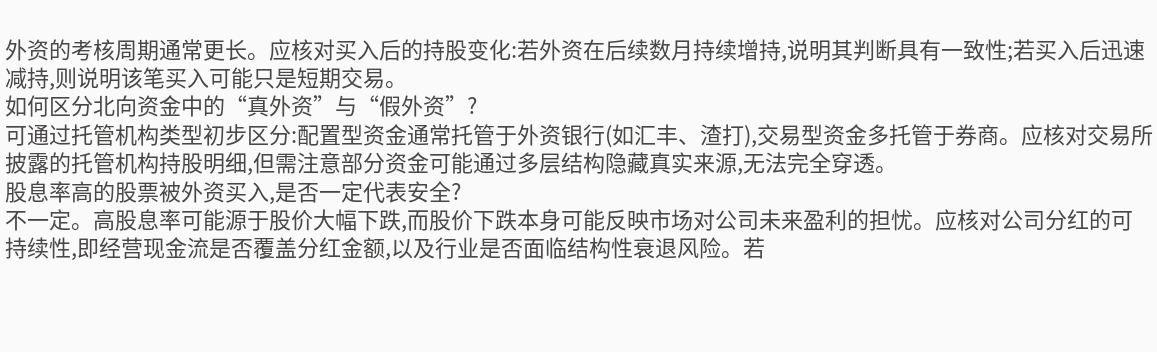外资的考核周期通常更长。应核对买入后的持股变化:若外资在后续数月持续增持,说明其判断具有一致性;若买入后迅速减持,则说明该笔买入可能只是短期交易。
如何区分北向资金中的“真外资”与“假外资”?
可通过托管机构类型初步区分:配置型资金通常托管于外资银行(如汇丰、渣打),交易型资金多托管于券商。应核对交易所披露的托管机构持股明细,但需注意部分资金可能通过多层结构隐藏真实来源,无法完全穿透。
股息率高的股票被外资买入,是否一定代表安全?
不一定。高股息率可能源于股价大幅下跌,而股价下跌本身可能反映市场对公司未来盈利的担忧。应核对公司分红的可持续性,即经营现金流是否覆盖分红金额,以及行业是否面临结构性衰退风险。若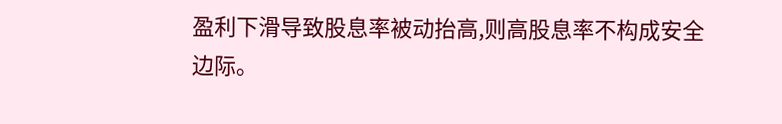盈利下滑导致股息率被动抬高,则高股息率不构成安全边际。